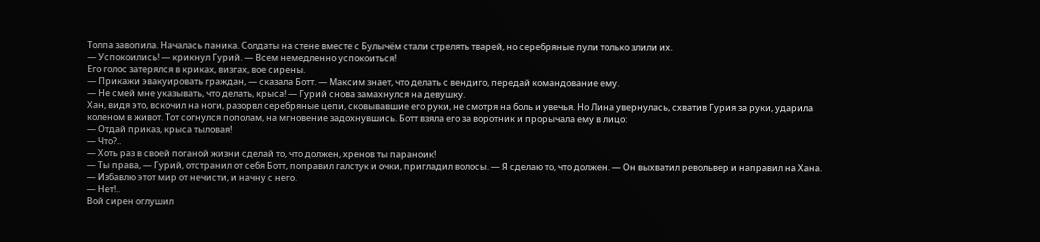Толпа завопила. Началась паника. Солдаты на стене вместе с Булычём стали стрелять тварей, но серебряные пули только злили их.
— Успокоились! — крикнул Гурий. — Всем немедленно успокоиться!
Его голос затерялся в криках, визгах, вое сирены.
— Прикажи эвакуировать граждан, — сказала Ботт. — Максим знает, что делать с вендиго, передай командование ему.
— Не смей мне указывать, что делать, крыса! — Гурий снова замахнулся на девушку.
Хан, видя это, вскочил на ноги, разорвл серебряные цепи, сковывавшие его руки, не смотря на боль и увечья. Но Лина увернулась, схватив Гурия за руки, ударила коленом в живот. Тот согнулся пополам, на мгновение задохнувшись. Ботт взяла его за воротник и прорычала ему в лицо:
— Отдай приказ, крыса тыловая!
— Что?..
— Хоть раз в своей поганой жизни сделай то, что должен, хренов ты параноик!
— Ты права, — Гурий, отстранил от себя Ботт, поправил галстук и очки, пригладил волосы. — Я сделаю то, что должен. — Он выхватил револьвер и направил на Хана. — Избавлю этот мир от нечисти, и начну с него.
— Нет!..
Вой сирен оглушил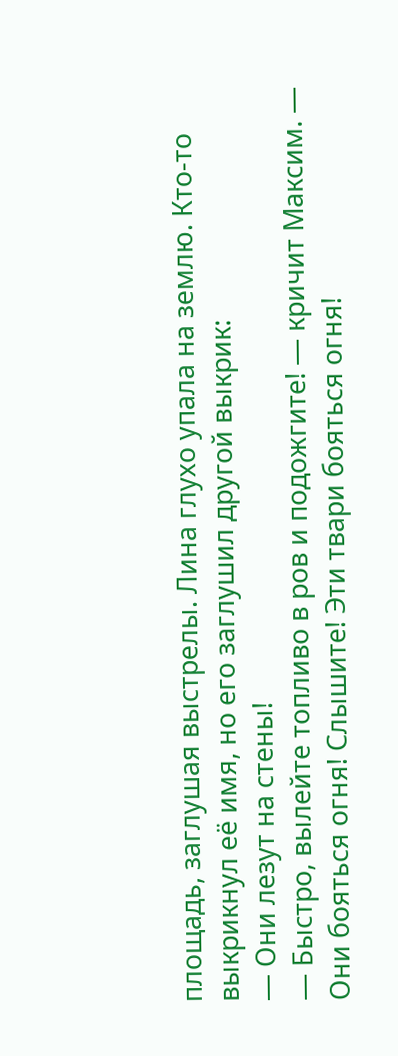площадь, заглушая выстрелы. Лина глухо упала на землю. Кто-то выкрикнул её имя, но его заглушил другой выкрик:
— Они лезут на стены!
— Быстро, вылейте топливо в ров и подожгите! — кричит Максим. — Они бояться огня! Слышите! Эти твари бояться огня!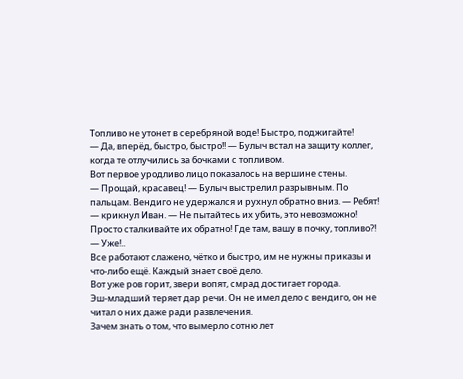Топливо не утонет в серебряной воде! Быстро, поджигайте!
— Да, вперёд, быстро, быстро!! — Булыч встал на защиту коллег, когда те отлучились за бочками с топливом.
Вот первое уродливо лицо показалось на вершине стены.
— Прощай, красавец! — Булыч выстрелил разрывным. По пальцам. Вендиго не удержался и рухнул обратно вниз. — Ребят! — крикнул Иван. — Не пытайтесь их убить, это невозможно! Просто сталкивайте их обратно! Где там, вашу в почку, топливо?!
— Уже!..
Все работают слажено, чётко и быстро, им не нужны приказы и что-либо ещё. Каждый знает своё дело.
Вот уже ров горит, звери вопят, смрад достигает города.
Эш-младший теряет дар речи. Он не имел дело с вендиго, он не читал о них даже ради развлечения.
Зачем знать о том, что вымерло сотню лет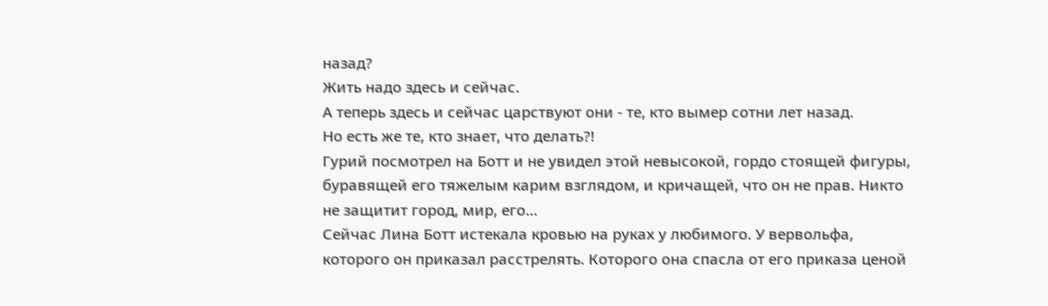назад?
Жить надо здесь и сейчас.
А теперь здесь и сейчас царствуют они - те, кто вымер сотни лет назад.
Но есть же те, кто знает, что делать?!
Гурий посмотрел на Ботт и не увидел этой невысокой, гордо стоящей фигуры, буравящей его тяжелым карим взглядом, и кричащей, что он не прав. Никто не защитит город, мир, его…
Сейчас Лина Ботт истекала кровью на руках у любимого. У вервольфа, которого он приказал расстрелять. Которого она спасла от его приказа ценой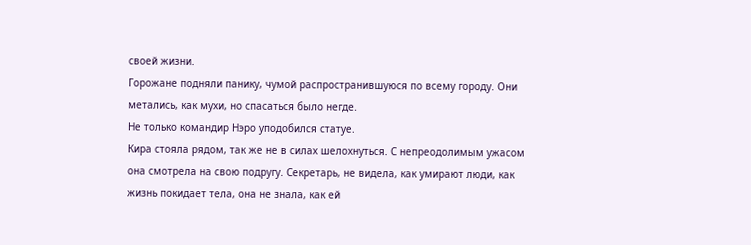своей жизни.
Горожане подняли панику, чумой распространившуюся по всему городу. Они метались, как мухи, но спасаться было негде.
Не только командир Нэро уподобился статуе.
Кира стояла рядом, так же не в силах шелохнуться. С непреодолимым ужасом она смотрела на свою подругу. Секретарь, не видела, как умирают люди, как жизнь покидает тела, она не знала, как ей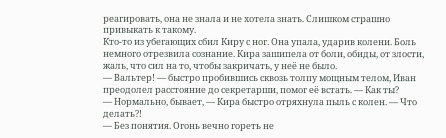реагировать, она не знала и не хотела знать. Слишком страшно привыкать к такому.
Кто-то из убегающих сбил Киру с ног. Она упала, ударив колени. Боль немного отрезвила сознание. Кира зашипела от боли, обиды, от злости, жаль, что сил на то, чтобы закричать, у неё не было.
— Вальтер! — быстро пробившись сквозь толпу мощным телом, Иван преодолел расстояние до секретарши, помог её встать. — Как ты?
— Нормально, бывает, — Кира быстро отряхнула пыль с колен. — Что делать?!
— Без понятия. Огонь вечно гореть не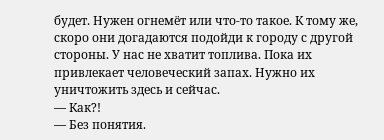будет. Нужен огнемёт или что-то такое. К тому же, скоро они догадаются подойди к городу с другой стороны. У нас не хватит топлива. Пока их привлекает человеческий запах. Нужно их уничтожить здесь и сейчас.
— Как?!
— Без понятия.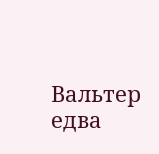Вальтер едва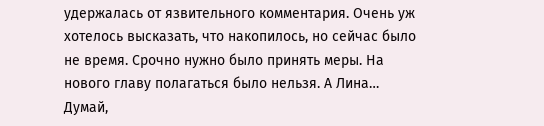удержалась от язвительного комментария. Очень уж хотелось высказать, что накопилось, но сейчас было не время. Срочно нужно было принять меры. На нового главу полагаться было нельзя. А Лина…
Думай,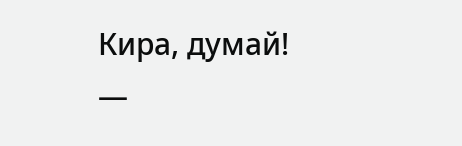Кира, думай!
—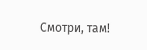Смотри, там!